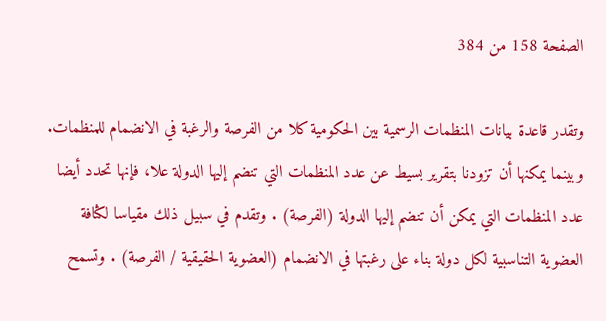الصفحة 158 من 384

وتقدر قاعدة بيانات المنظمات الرسمية بين الحكومية كلا من الفرصة والرغبة في الانضمام للمنظمات. وبينما يمكنها أن تزودنا بتقرير بسيط عن عدد المنظمات التي تنضم إليها الدولة علا، فإنها تحدد أيضا عدد المنظمات التي يمكن أن تنضم إليها الدولة (الفرصة) . وتقدم في سبيل ذلك مقياسا لكثافة العضوية التناسبية لكل دولة بناء على رغبتها في الانضمام (العضوية الحقيقية / الفرصة) . وتسمح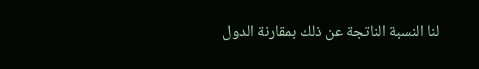لنا النسبة الناتجة عن ذلك بمقارنة الدول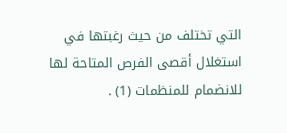التي تختلف من حيث رغبتها في استغلال أقصى الفرص المتاحة لها للانضمام للمنظمات (1) .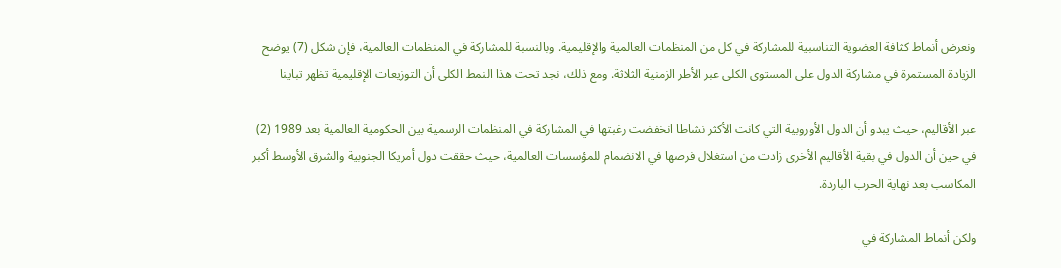ونعرض أنماط كثافة العضوية التناسبية للمشاركة في كل من المنظمات العالمية والإقليمية. وبالنسبة للمشاركة في المنظمات العالمية، فإن شكل (7) يوضح الزيادة المستمرة في مشاركة الدول على المستوى الكلى عبر الأطر الزمنية الثلاثة. ومع ذلك، نجد تحت هذا النمط الكلى أن التوزيعات الإقليمية تظهر تباينا

عبر الأقاليم، حيث يبدو أن الدول الأوروبية التي كانت الأكثر نشاطا انخفضت رغبتها في المشاركة في المنظمات الرسمية بين الحكومية العالمية بعد 1989 (2) في حين أن الدول في بقية الأقاليم الأخرى زادت من استغلال فرصها في الانضمام للمؤسسات العالمية، حيث حققت دول أمريكا الجنوبية والشرق الأوسط أكبر المكاسب بعد نهاية الحرب الباردة.

ولكن أنماط المشاركة في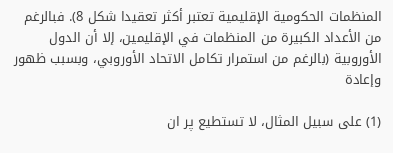المنظمات الحكومية الإقليمية تعتبر أكثر تعقيدا شكل 8). فبالرغم من الأعداد الكبيرة من المنظمات في الإقليمين، إلا أن الدول الأوروبية (بالرغم من استمرار تكامل الاتحاد الأوروبي، وبسبب ظهور وإعادة

(1) على سبيل المثال، لا تستطيع پر ان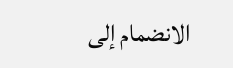الانضمام إلى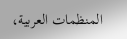المنظمات العربية،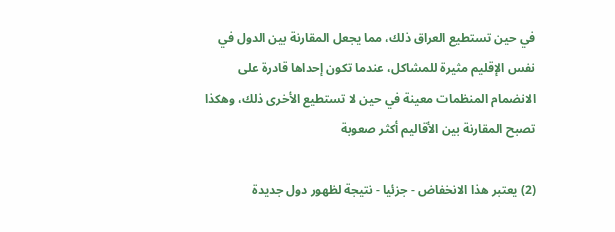في حين تستطيع العراق ذلك، مما يجعل المقارنة بين الدول في نفس الإقليم مثيرة للمشاكل، عندما تكون إحداها قادرة على الانضمام المنظمات معينة في حين لا تستطيع الأخرى ذلك، وهكذا تصبح المقارنة بين الأقاليم أكثر صعوبة

(2) يعتبر هذا الانخفاض - جزئيا - نتيجة لظهور دول جديدة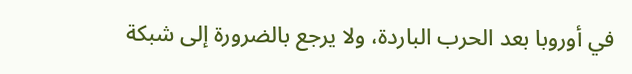في أوروبا بعد الحرب الباردة، ولا يرجع بالضرورة إلى شبكة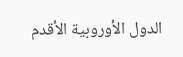الدول الأوروبية الأقدم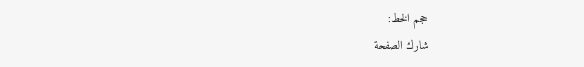حجم الخط:
شارك الصفحة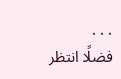. . .
فضلًا انتظر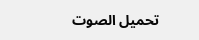تحميل الصوت